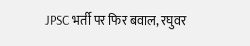JPSC भर्ती पर फिर बवाल, रघुवर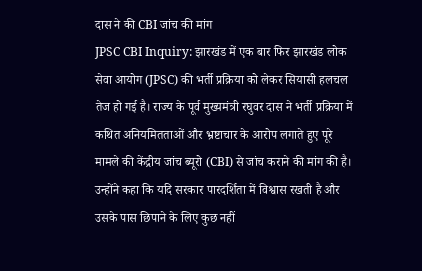दास ने की CBI जांच की मांग
JPSC CBI Inquiry: झारखंड में एक बार फिर झारखंड लोक सेवा आयोग (JPSC) की भर्ती प्रक्रिया को लेकर सियासी हलचल तेज हो गई है। राज्य के पूर्व मुख्यमंत्री रघुवर दास ने भर्ती प्रक्रिया में कथित अनियमितताओं और भ्रष्टाचार के आरोप लगाते हुए पूरे मामले की केंद्रीय जांच ब्यूरो (CBI) से जांच कराने की मांग की है। उन्होंने कहा कि यदि सरकार पारदर्शिता में विश्वास रखती है और उसके पास छिपाने के लिए कुछ नहीं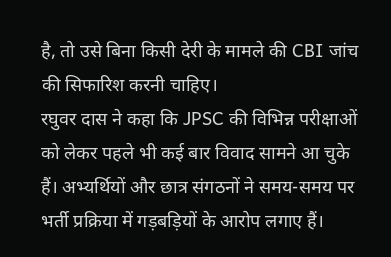है, तो उसे बिना किसी देरी के मामले की CBI जांच की सिफारिश करनी चाहिए।
रघुवर दास ने कहा कि JPSC की विभिन्न परीक्षाओं को लेकर पहले भी कई बार विवाद सामने आ चुके हैं। अभ्यर्थियों और छात्र संगठनों ने समय-समय पर भर्ती प्रक्रिया में गड़बड़ियों के आरोप लगाए हैं।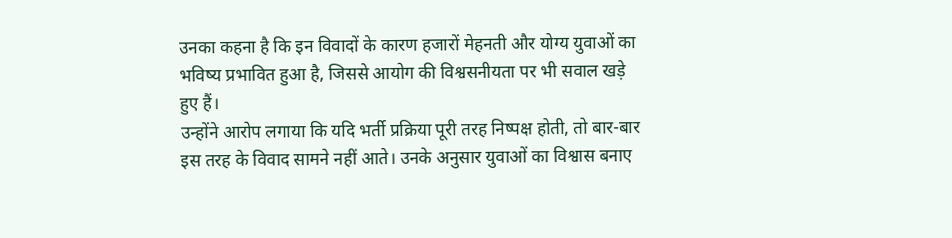उनका कहना है कि इन विवादों के कारण हजारों मेहनती और योग्य युवाओं का भविष्य प्रभावित हुआ है, जिससे आयोग की विश्वसनीयता पर भी सवाल खड़े हुए हैं।
उन्होंने आरोप लगाया कि यदि भर्ती प्रक्रिया पूरी तरह निष्पक्ष होती, तो बार-बार इस तरह के विवाद सामने नहीं आते। उनके अनुसार युवाओं का विश्वास बनाए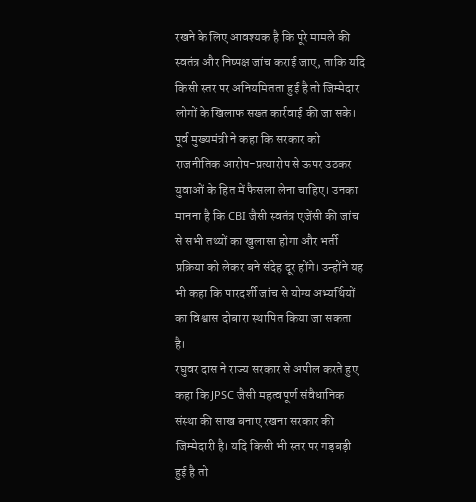रखने के लिए आवश्यक है कि पूरे मामले की स्वतंत्र और निष्पक्ष जांच कराई जाए, ताकि यदि किसी स्तर पर अनियमितता हुई है तो जिम्मेदार लोगों के खिलाफ सख्त कार्रवाई की जा सके।
पूर्व मुख्यमंत्री ने कहा कि सरकार को राजनीतिक आरोप-प्रत्यारोप से ऊपर उठकर युवाओं के हित में फैसला लेना चाहिए। उनका मानना है कि CBI जैसी स्वतंत्र एजेंसी की जांच से सभी तथ्यों का खुलासा होगा और भर्ती प्रक्रिया को लेकर बने संदेह दूर होंगे। उन्होंने यह भी कहा कि पारदर्शी जांच से योग्य अभ्यर्थियों का विश्वास दोबारा स्थापित किया जा सकता है।
रघुवर दास ने राज्य सरकार से अपील करते हुए कहा कि JPSC जैसी महत्वपूर्ण संवैधानिक संस्था की साख बनाए रखना सरकार की जिम्मेदारी है। यदि किसी भी स्तर पर गड़बड़ी हुई है तो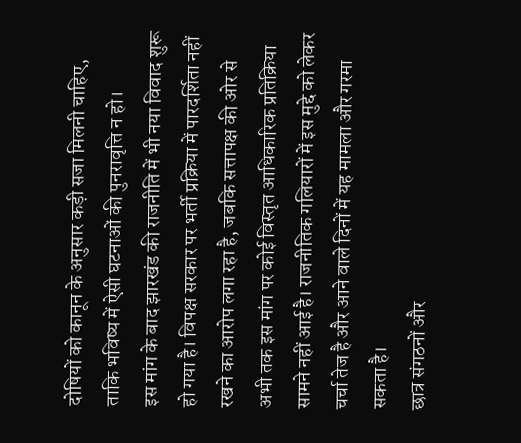दोषियों को कानून के अनुसार कड़ी सजा मिलनी चाहिए, ताकि भविष्य में ऐसी घटनाओं की पुनरावृत्ति न हो।
इस मांग के बाद झारखंड की राजनीति में भी नया विवाद शुरू हो गया है। विपक्ष सरकार पर भर्ती प्रक्रिया में पारदर्शिता नहीं रखने का आरोप लगा रहा है, जबकि सत्तापक्ष की ओर से अभी तक इस मांग पर कोई विस्तृत आधिकारिक प्रतिक्रिया सामने नहीं आई है। राजनीतिक गलियारों में इस मुद्दे को लेकर चर्चा तेज है और आने वाले दिनों में यह मामला और गरमा सकता है।
छात्र संगठनों और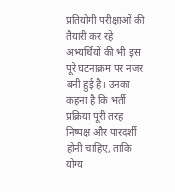प्रतियोगी परीक्षाओं की तैयारी कर रहे अभ्यर्थियों की भी इस पूरे घटनाक्रम पर नजर बनी हुई है। उनका कहना है कि भर्ती प्रक्रिया पूरी तरह निष्पक्ष और पारदर्शी होनी चाहिए, ताकि योग्य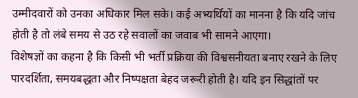उम्मीदवारों को उनका अधिकार मिल सके। कई अभ्यर्थियों का मानना है कि यदि जांच होती है तो लंबे समय से उठ रहे सवालों का जवाब भी सामने आएगा।
विशेषज्ञों का कहना है कि किसी भी भर्ती प्रक्रिया की विश्वसनीयता बनाए रखने के लिए पारदर्शिता, समयबद्धता और निष्पक्षता बेहद जरूरी होती है। यदि इन सिद्धांतों पर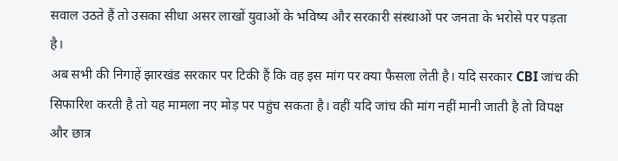सवाल उठते हैं तो उसका सीधा असर लाखों युवाओं के भविष्य और सरकारी संस्थाओं पर जनता के भरोसे पर पड़ता है।
अब सभी की निगाहें झारखंड सरकार पर टिकी हैं कि वह इस मांग पर क्या फैसला लेती है। यदि सरकार CBI जांच की सिफारिश करती है तो यह मामला नए मोड़ पर पहुंच सकता है। वहीं यदि जांच की मांग नहीं मानी जाती है तो विपक्ष और छात्र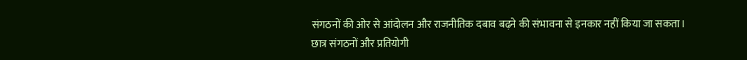संगठनों की ओर से आंदोलन और राजनीतिक दबाव बढ़ने की संभावना से इनकार नहीं किया जा सकता।
छात्र संगठनों और प्रतियोगी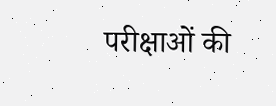परीक्षाओं की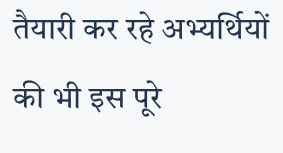तैयारी कर रहे अभ्यर्थियों की भी इस पूरे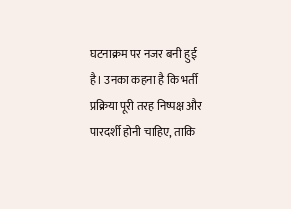घटनाक्रम पर नजर बनी हुई है। उनका कहना है कि भर्ती प्रक्रिया पूरी तरह निष्पक्ष और पारदर्शी होनी चाहिए, ताकि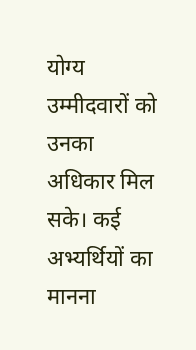योग्य उम्मीदवारों को उनका अधिकार मिल सके। कई अभ्यर्थियों का मानना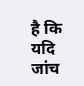है कि यदि जांच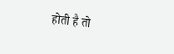होती है तो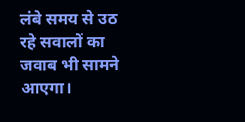लंबे समय से उठ रहे सवालों का जवाब भी सामने आएगा।